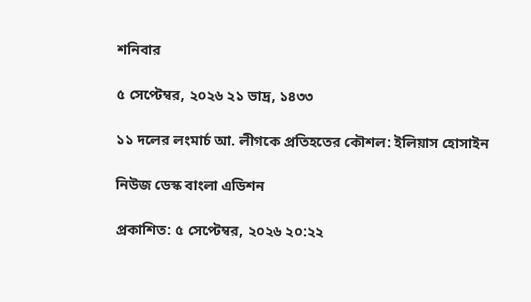শনিবার

৫ সেপ্টেম্বর, ২০২৬ ২১ ভাদ্র, ১৪৩৩

১১ দলের লংমার্চ আ. লীগকে প্রতিহতের কৌশল: ইলিয়াস হোসাইন

নিউজ ডেস্ক বাংলা এডিশন

প্রকাশিত: ৫ সেপ্টেম্বর, ২০২৬ ২০:২২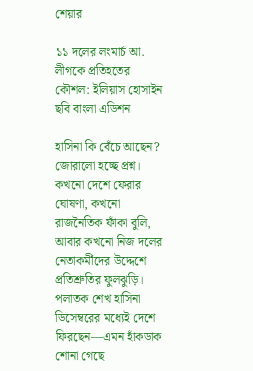শেয়ার

১১ দলের লংমার্চ আ. লীগকে প্রতিহতের কৌশল: ইলিয়াস হোসাইন
ছবি বাংলা এডিশন

হাসিনা কি বেঁচে আছেন? জোরালো হচ্ছে প্রশ্ন। কখনো দেশে ফেরার ঘোষণা, কখনো রাজনৈতিক ফাঁকা বুলি, আবার কখনো নিজ দলের নেতাকর্মীদের উদ্দেশে প্রতিশ্রুতির ফুলঝুড়ি। পলাতক শেখ হাসিনা ডিসেম্বরের মধ্যেই দেশে ফিরছেন—এমন হাঁকডাক শোনা গেছে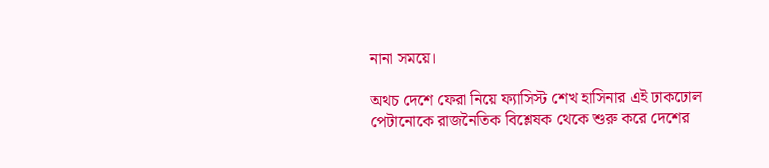নানা সময়ে।

অথচ দেশে ফেরা নিয়ে ফ্যাসিস্ট শেখ হাসিনার এই ঢাকঢোল পেটানোকে রাজনৈতিক বিশ্লেষক থেকে শুরু করে দেশের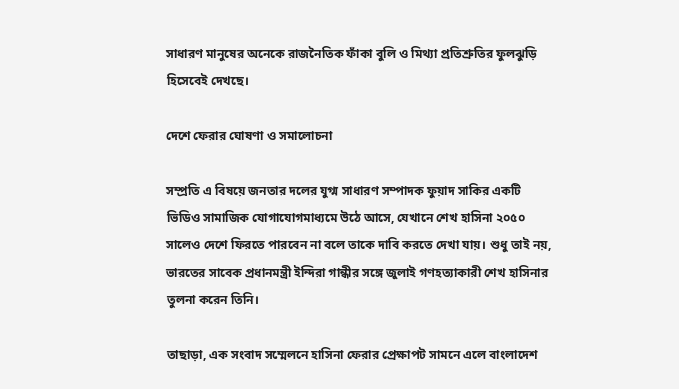সাধারণ মানুষের অনেকে রাজনৈতিক ফাঁকা বুলি ও মিথ্যা প্রতিশ্রুতির ফুলঝুড়ি হিসেবেই দেখছে।

দেশে ফেরার ঘোষণা ও সমালোচনা

সম্প্রতি এ বিষয়ে জনতার দলের যুগ্ম সাধারণ সম্পাদক ফুয়াদ সাকির একটি ভিডিও সামাজিক যোগাযোগমাধ্যমে উঠে আসে, যেখানে শেখ হাসিনা ২০৫০ সালেও দেশে ফিরতে পারবেন না বলে তাকে দাবি করতে দেখা যায়। শুধু তাই নয়, ভারতের সাবেক প্রধানমন্ত্রী ইন্দিরা গান্ধীর সঙ্গে জুলাই গণহত্যাকারী শেখ হাসিনার তুলনা করেন তিনি।

তাছাড়া, এক সংবাদ সম্মেলনে হাসিনা ফেরার প্রেক্ষাপট সামনে এলে বাংলাদেশ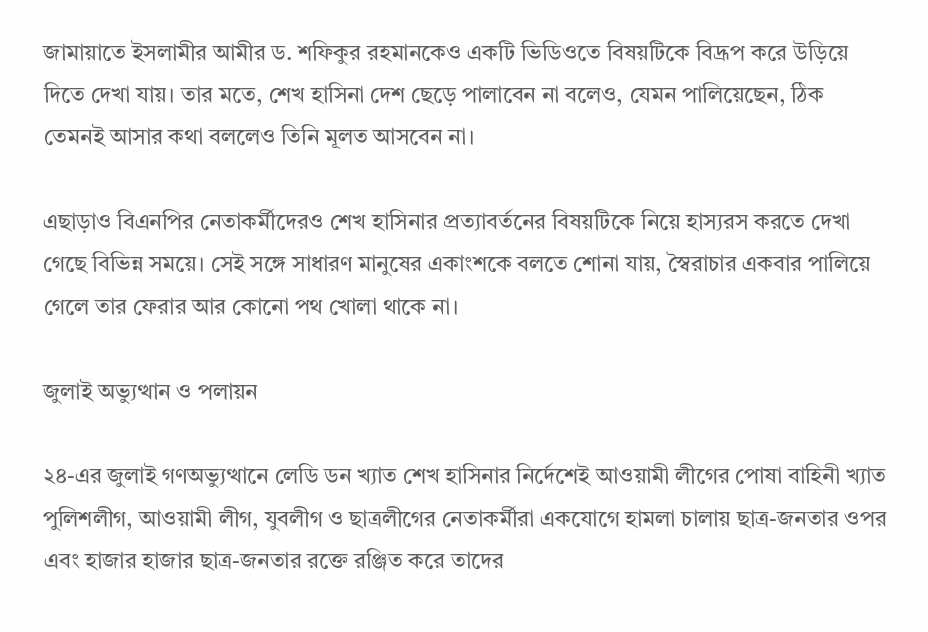জামায়াতে ইসলামীর আমীর ড. শফিকুর রহমানকেও একটি ভিডিওতে বিষয়টিকে বিদ্রূপ করে উড়িয়ে দিতে দেখা যায়। তার মতে, শেখ হাসিনা দেশ ছেড়ে পালাবেন না বলেও, যেমন পালিয়েছেন, ঠিক তেমনই আসার কথা বললেও তিনি মূলত আসবেন না।

এছাড়াও বিএনপির নেতাকর্মীদেরও শেখ হাসিনার প্রত্যাবর্তনের বিষয়টিকে নিয়ে হাস্যরস করতে দেখা গেছে বিভিন্ন সময়ে। সেই সঙ্গে সাধারণ মানুষের একাংশকে বলতে শোনা যায়, স্বৈরাচার একবার পালিয়ে গেলে তার ফেরার আর কোনো পথ খোলা থাকে না।

জুলাই অভ্যুত্থান ও পলায়ন

২৪-এর জুলাই গণঅভ্যুত্থানে লেডি ডন খ্যাত শেখ হাসিনার নির্দেশেই আওয়ামী লীগের পোষা বাহিনী খ্যাত পুলিশলীগ, আওয়ামী লীগ, যুবলীগ ও ছাত্রলীগের নেতাকর্মীরা একযোগে হামলা চালায় ছাত্র-জনতার ওপর এবং হাজার হাজার ছাত্র-জনতার রক্তে রঞ্জিত করে তাদের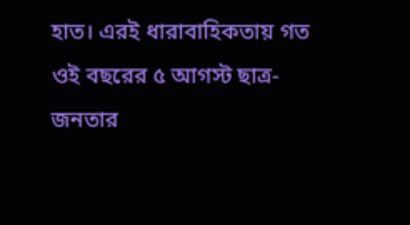হাত। এরই ধারাবাহিকতায় গত ওই বছরের ৫ আগস্ট ছাত্র-জনতার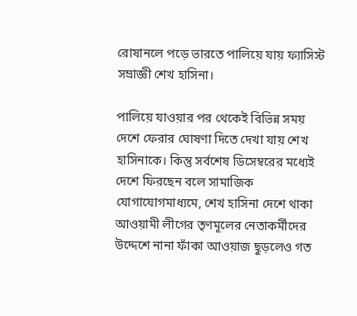রোষানলে পড়ে ভারতে পালিয়ে যায় ফ্যাসিস্ট সম্রাজ্ঞী শেখ হাসিনা।

পালিয়ে যাওয়ার পর থেকেই বিভিন্ন সময় দেশে ফেরার ঘোষণা দিতে দেখা যায় শেখ হাসিনাকে। কিন্তু সর্বশেষ ডিসেম্বরের মধ্যেই দেশে ফিরছেন বলে সামাজিক যোগাযোগমাধ্যমে, শেখ হাসিনা দেশে থাকা আওয়ামী লীগের তৃণমূলের নেতাকর্মীদের উদ্দেশে নানা ফাঁকা আওয়াজ ছুড়লেও গত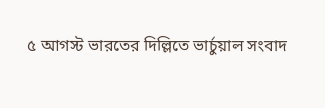৫ আগস্ট ভারতের দিল্লিতে ভার্চুয়াল সংবাদ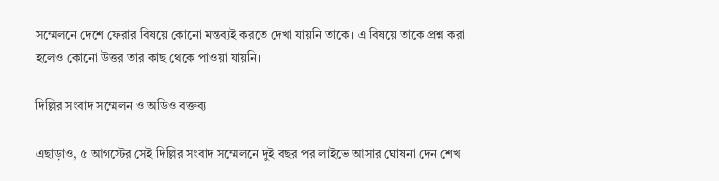সম্মেলনে দেশে ফেরার বিষয়ে কোনো মন্তব্যই করতে দেখা যায়নি তাকে। এ বিষয়ে তাকে প্রশ্ন করা হলেও কোনো উত্তর তার কাছ থেকে পাওয়া যায়নি।

দিল্লির সংবাদ সম্মেলন ও অডিও বক্তব্য

এছাড়াও, ৫ আগস্টের সেই দিল্লির সংবাদ সম্মেলনে দুই বছর পর লাইভে আসার ঘোষনা দেন শেখ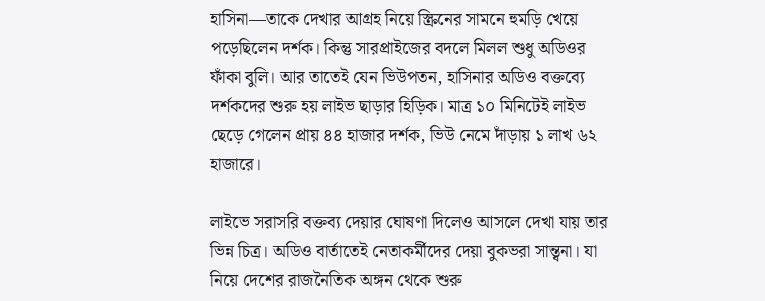হাসিনা—তাকে দেখার আগ্রহ নিয়ে স্ক্রিনের সামনে হুমড়ি খেয়ে পড়েছিলেন দর্শক। কিন্তু সারপ্রাইজের বদলে মিলল শুধু অডিওর ফাঁকা বুলি। আর তাতেই যেন ভিউপতন, হাসিনার অডিও বক্তব্যে দর্শকদের শুরু হয় লাইভ ছাড়ার হিড়িক। মাত্র ১০ মিনিটেই লাইভ ছেড়ে গেলেন প্রায় ৪৪ হাজার দর্শক, ভিউ নেমে দাঁড়ায় ১ লাখ ৬২ হাজারে।

লাইভে সরাসরি বক্তব্য দেয়ার ঘোষণা দিলেও আসলে দেখা যায় তার ভিন্ন চিত্র। অডিও বার্তাতেই নেতাকর্মীদের দেয়া বুকভরা সান্ত্বনা। যা নিয়ে দেশের রাজনৈতিক অঙ্গন থেকে শুরু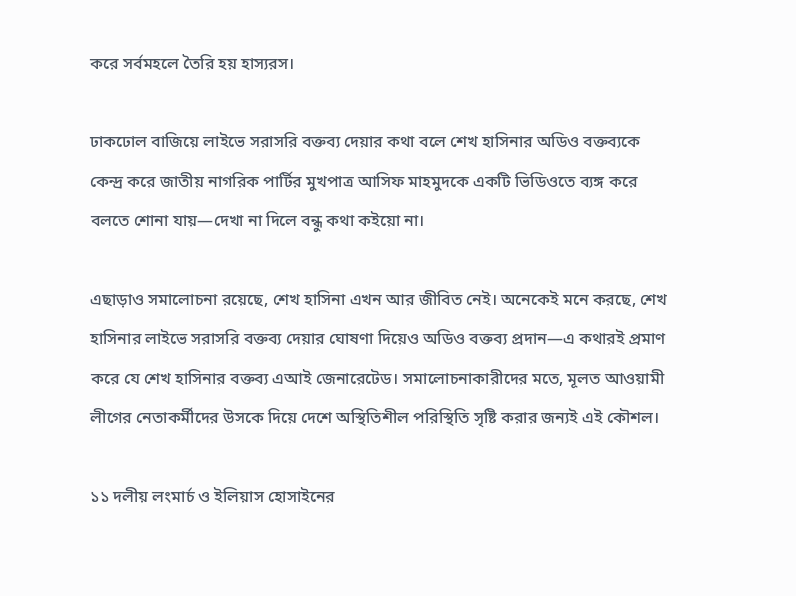করে সর্বমহলে তৈরি হয় হাস্যরস।

ঢাকঢোল বাজিয়ে লাইভে সরাসরি বক্তব্য দেয়ার কথা বলে শেখ হাসিনার অডিও বক্তব্যকে কেন্দ্র করে জাতীয় নাগরিক পার্টির মুখপাত্র আসিফ মাহমুদকে একটি ভিডিওতে ব্যঙ্গ করে বলতে শোনা যায়—দেখা না দিলে বন্ধু কথা কইয়ো না।

এছাড়াও সমালোচনা রয়েছে, শেখ হাসিনা এখন আর জীবিত নেই। অনেকেই মনে করছে, শেখ হাসিনার লাইভে সরাসরি বক্তব্য দেয়ার ঘোষণা দিয়েও অডিও বক্তব্য প্রদান—এ কথারই প্রমাণ করে যে শেখ হাসিনার বক্তব্য এআই জেনারেটেড। সমালোচনাকারীদের মতে, মূলত আওয়ামী লীগের নেতাকর্মীদের উসকে দিয়ে দেশে অস্থিতিশীল পরিস্থিতি সৃষ্টি করার জন্যই এই কৌশল।

১১ দলীয় লংমার্চ ও ইলিয়াস হোসাইনের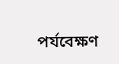পর্যবেক্ষণ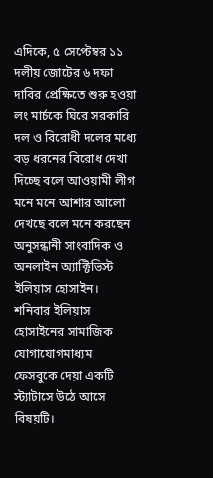এদিকে, ৫ সেপ্টেম্বর ১১ দলীয় জোটের ৬ দফা দাবির প্রেক্ষিতে শুরু হওয়া লং মার্চকে ঘিরে সরকারি দল ও বিরোধী দলের মধ্যে বড় ধরনের বিরোধ দেখা দিচ্ছে বলে আওয়ামী লীগ মনে মনে আশার আলো দেখছে বলে মনে করছেন অনুসন্ধানী সাংবাদিক ও অনলাইন অ্যাক্টিভিস্ট ইলিয়াস হোসাইন। শনিবার ইলিয়াস হোসাইনের সামাজিক যোগাযোগমাধ্যম ফেসবুকে দেয়া একটি স্ট্যাটাসে উঠে আসে বিষয়টি।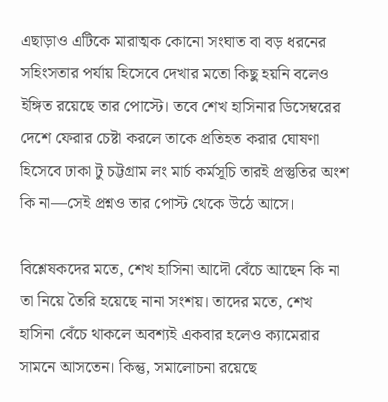এছাড়াও এটিকে মারাত্মক কোনো সংঘাত বা বড় ধরনের সহিংসতার পর্যায় হিসেবে দেখার মতো কিছু হয়নি বলেও ইঙ্গিত রয়েছে তার পোস্টে। তবে শেখ হাসিনার ডিসেম্বরের দেশে ফেরার চেষ্টা করলে তাকে প্রতিহত করার ঘোষণা হিসেবে ঢাকা টু চট্টগ্রাম লং মার্চ কর্মসূচি তারই প্রস্তুতির অংশ কি না—সেই প্রশ্নও তার পোস্ট থেকে উঠে আসে।

বিশ্লেষকদের মতে, শেখ হাসিনা আদৌ বেঁচে আছেন কি না তা নিয়ে তৈরি হয়েছে নানা সংশয়। তাদের মতে, শেখ হাসিনা বেঁচে থাকলে অবশ্যই একবার হলেও ক্যামেরার সামনে আসতেন। কিন্তু, সমালোচনা রয়েছে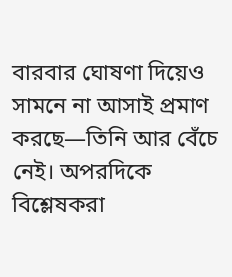বারবার ঘোষণা দিয়েও সামনে না আসাই প্রমাণ করছে—তিনি আর বেঁচে নেই। অপরদিকে বিশ্লেষকরা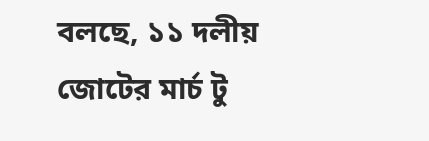বলছে, ১১ দলীয় জোটের মার্চ টু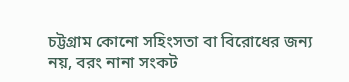চট্টগ্রাম কোনো সহিংসতা বা বিরোধের জন্য নয়, বরং নানা সংকট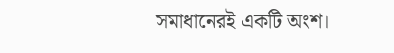সমাধানেরই একটি অংশ।